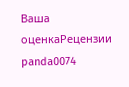Ваша оценкаРецензии
panda0074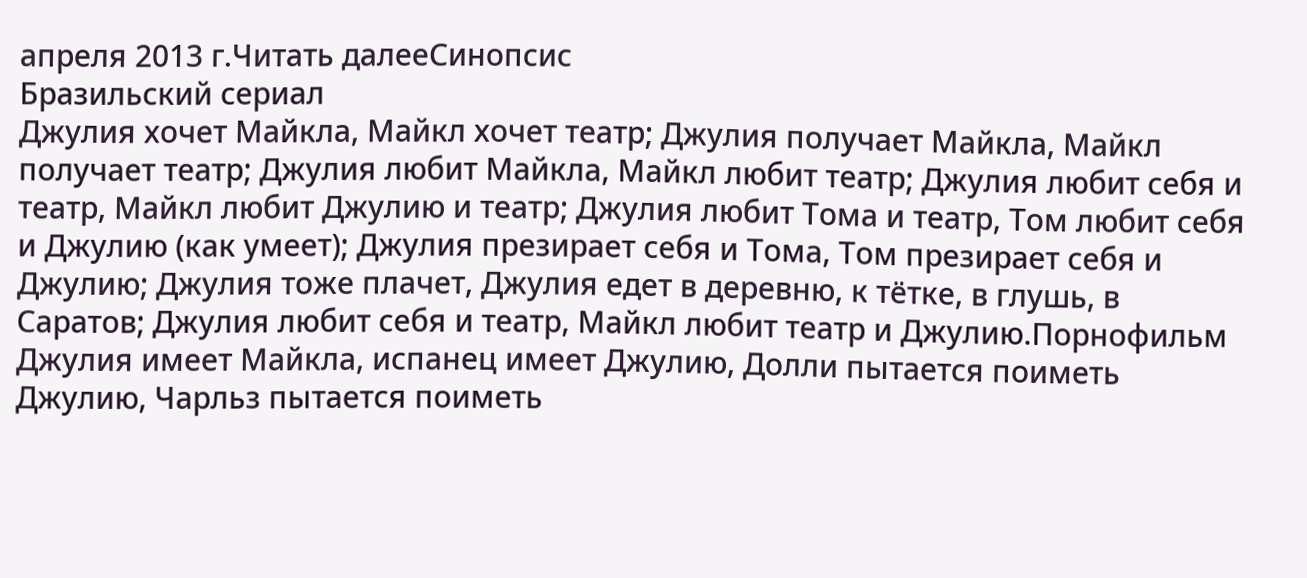апреля 2013 г.Читать далееСинопсис
Бразильский сериал
Джулия хочет Майкла, Майкл хочет театр; Джулия получает Майкла, Майкл получает театр; Джулия любит Майкла, Майкл любит театр; Джулия любит себя и театр, Майкл любит Джулию и театр; Джулия любит Тома и театр, Том любит себя и Джулию (как умеет); Джулия презирает себя и Тома, Том презирает себя и Джулию; Джулия тоже плачет, Джулия едет в деревню, к тётке, в глушь, в Саратов; Джулия любит себя и театр, Майкл любит театр и Джулию.Порнофильм
Джулия имеет Майкла, испанец имеет Джулию, Долли пытается поиметь Джулию, Чарльз пытается поиметь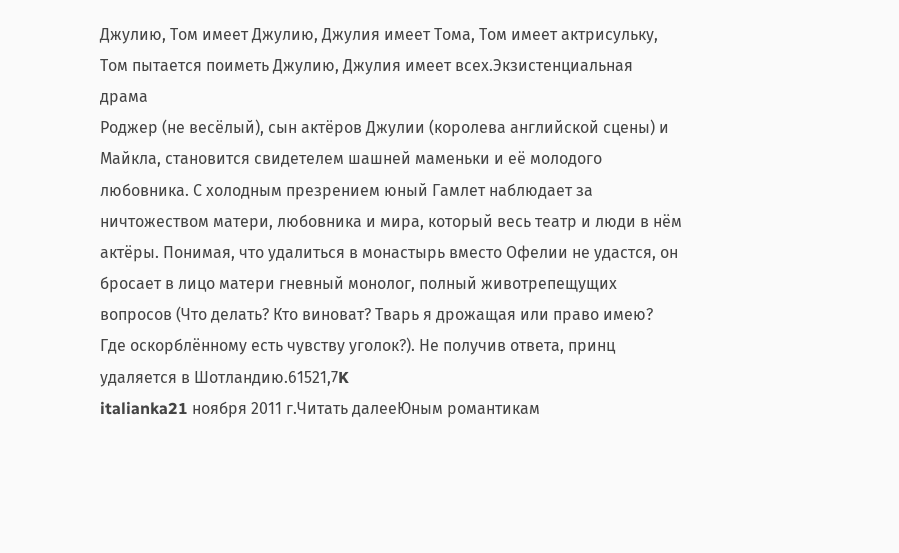Джулию, Том имеет Джулию, Джулия имеет Тома, Том имеет актрисульку, Том пытается поиметь Джулию, Джулия имеет всех.Экзистенциальная драма
Роджер (не весёлый), сын актёров Джулии (королева английской сцены) и Майкла, становится свидетелем шашней маменьки и её молодого любовника. С холодным презрением юный Гамлет наблюдает за ничтожеством матери, любовника и мира, который весь театр и люди в нём актёры. Понимая, что удалиться в монастырь вместо Офелии не удастся, он бросает в лицо матери гневный монолог, полный животрепещущих вопросов (Что делать? Кто виноват? Тварь я дрожащая или право имею? Где оскорблённому есть чувству уголок?). Не получив ответа, принц удаляется в Шотландию.61521,7K
italianka21 ноября 2011 г.Читать далееЮным романтикам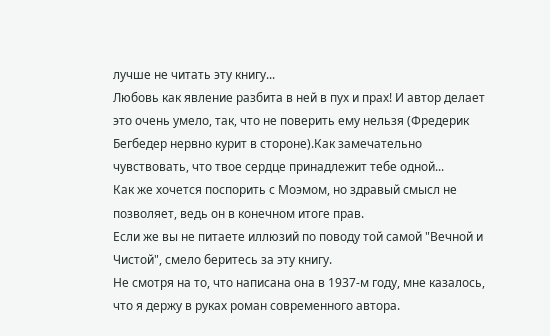лучше не читать эту книгу...
Любовь как явление разбита в ней в пух и прах! И автор делает это очень умело, так, что не поверить ему нельзя (Фредерик Бегбедер нервно курит в стороне).Как замечательно чувствовать, что твое сердце принадлежит тебе одной...
Как же хочется поспорить с Моэмом, но здравый смысл не позволяет, ведь он в конечном итоге прав.
Если же вы не питаете иллюзий по поводу той самой "Вечной и Чистой", смело беритесь за эту книгу.
Не смотря на то, что написана она в 1937-м году, мне казалось, что я держу в руках роман современного автора.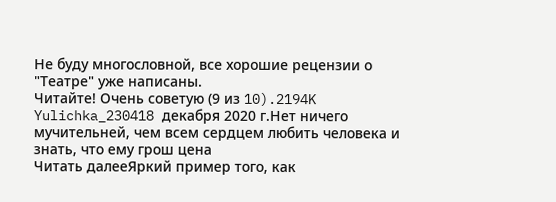Не буду многословной, все хорошие рецензии о "Театре" уже написаны.
Читайте! Очень советую (9 из 10).2194K
Yulichka_230418 декабря 2020 г.Нет ничего мучительней, чем всем сердцем любить человека и знать, что ему грош цена
Читать далееЯркий пример того, как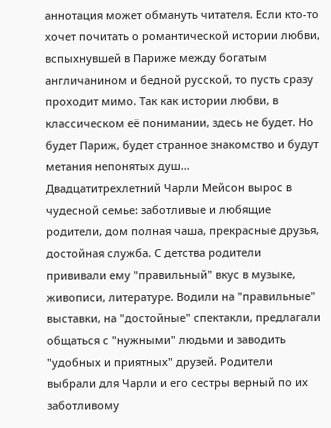аннотация может обмануть читателя. Если кто-то хочет почитать о романтической истории любви, вспыхнувшей в Париже между богатым англичанином и бедной русской, то пусть сразу проходит мимо. Так как истории любви, в классическом её понимании, здесь не будет. Но будет Париж, будет странное знакомство и будут метания непонятых душ...
Двадцатитрехлетний Чарли Мейсон вырос в чудесной семье: заботливые и любящие родители, дом полная чаша, прекрасные друзья, достойная служба. С детства родители прививали ему "правильный" вкус в музыке, живописи, литературе. Водили на "правильные" выставки, на "достойные" спектакли, предлагали общаться с "нужными" людьми и заводить "удобных и приятных" друзей. Родители выбрали для Чарли и его сестры верный по их заботливому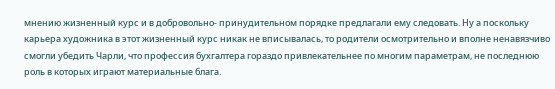мнению жизненный курс и в добровольно- принудительном порядке предлагали ему следовать. Ну а поскольку карьера художника в этот жизненный курс никак не вписывалась, то родители осмотрительно и вполне ненавязчиво смогли убедить Чарли, что профессия бухгалтера гораздо привлекательнее по многим параметрам, не последнюю роль в которых играют материальные блага.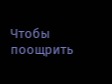Чтобы поощрить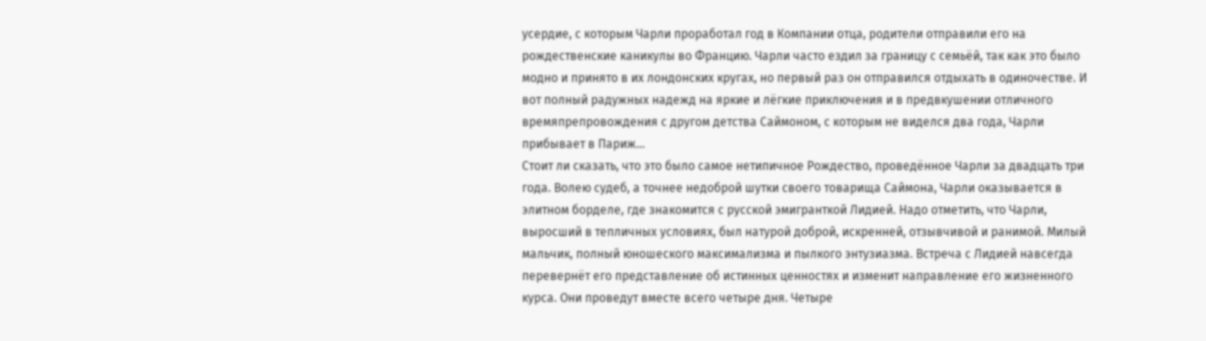усердие, с которым Чарли проработал год в Компании отца, родители отправили его на рождественские каникулы во Францию. Чарли часто ездил за границу с семьёй, так как это было модно и принято в их лондонских кругах, но первый раз он отправился отдыхать в одиночестве. И вот полный радужных надежд на яркие и лёгкие приключения и в предвкушении отличного времяпрепровождения с другом детства Саймоном, с которым не виделся два года, Чарли прибывает в Париж...
Стоит ли сказать, что это было самое нетипичное Рождество, проведённое Чарли за двадцать три года. Волею судеб, а точнее недоброй шутки своего товарища Саймона, Чарли оказывается в элитном борделе, где знакомится с русской эмигранткой Лидией. Надо отметить, что Чарли, выросший в тепличных условиях, был натурой доброй, искренней, отзывчивой и ранимой. Милый мальчик, полный юношеского максимализма и пылкого энтузиазма. Встреча с Лидией навсегда перевернёт его представление об истинных ценностях и изменит направление его жизненного курса. Они проведут вместе всего четыре дня. Четыре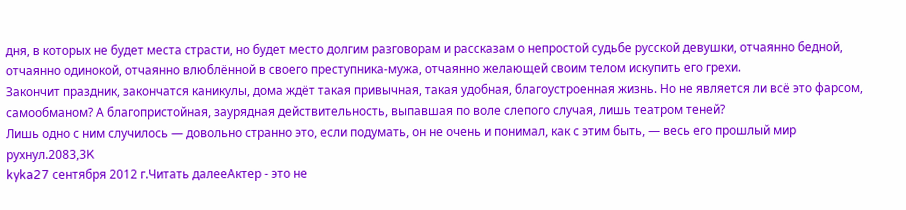дня, в которых не будет места страсти, но будет место долгим разговорам и рассказам о непростой судьбе русской девушки, отчаянно бедной, отчаянно одинокой, отчаянно влюблённой в своего преступника-мужа, отчаянно желающей своим телом искупить его грехи.
Закончит праздник, закончатся каникулы, дома ждёт такая привычная, такая удобная, благоустроенная жизнь. Но не является ли всё это фарсом, самообманом? А благопристойная, заурядная действительность, выпавшая по воле слепого случая, лишь театром теней?
Лишь одно с ним случилось — довольно странно это, если подумать, он не очень и понимал, как с этим быть, — весь его прошлый мир рухнул.2083,3K
kyka27 сентября 2012 г.Читать далееАктер - это не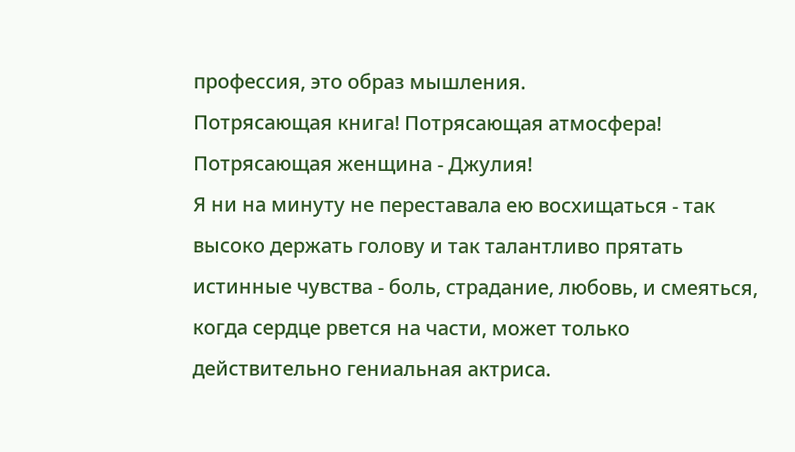профессия, это образ мышления.
Потрясающая книга! Потрясающая атмосфера! Потрясающая женщина - Джулия!
Я ни на минуту не переставала ею восхищаться - так высоко держать голову и так талантливо прятать истинные чувства - боль, страдание, любовь, и смеяться, когда сердце рвется на части, может только действительно гениальная актриса.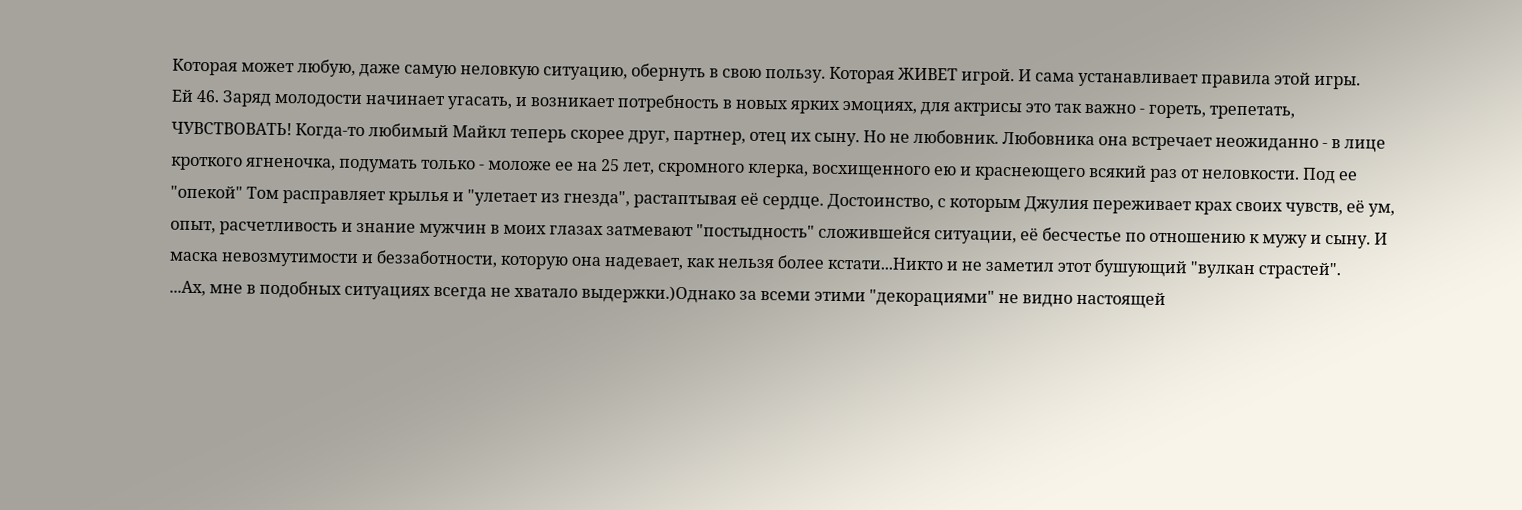Которая может любую, даже самую неловкую ситуацию, обернуть в свою пользу. Которая ЖИВЕТ игрой. И сама устанавливает правила этой игры.
Ей 46. Заряд молодости начинает угасать, и возникает потребность в новых ярких эмоциях, для актрисы это так важно - гореть, трепетать, ЧУВСТВОВАТЬ! Когда-то любимый Майкл теперь скорее друг, партнер, отец их сыну. Но не любовник. Любовника она встречает неожиданно - в лице кроткого ягненочка, подумать только - моложе ее на 25 лет, скромного клерка, восхищенного ею и краснеющего всякий раз от неловкости. Под ее "опекой" Том расправляет крылья и "улетает из гнезда", растаптывая её сердце. Достоинство, с которым Джулия переживает крах своих чувств, её ум, опыт, расчетливость и знание мужчин в моих глазах затмевают "постыдность" сложившейся ситуации, её бесчестье по отношению к мужу и сыну. И маска невозмутимости и беззаботности, которую она надевает, как нельзя более кстати...Никто и не заметил этот бушующий "вулкан страстей".
...Ах, мне в подобных ситуациях всегда не хватало выдержки.)Однако за всеми этими "декорациями" не видно настоящей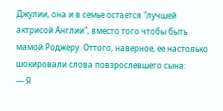Джулии, она и в семье остается "лучшей актрисой Англии", вместо того чтобы быть мамой Роджеру. Оттого, наверное, ее настолько шокировали слова повзрослевшего сына:
— Я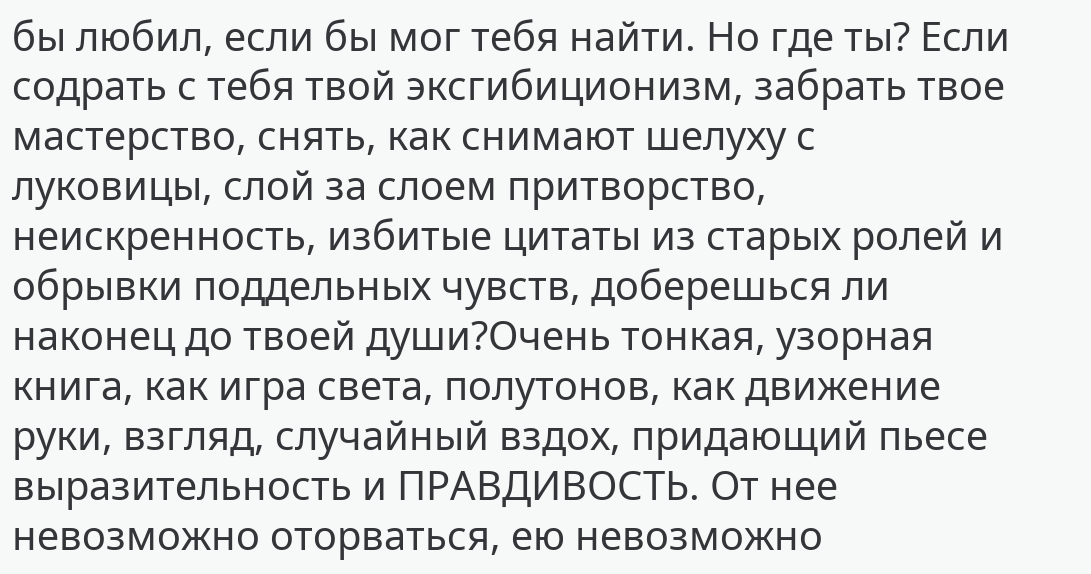бы любил, если бы мог тебя найти. Но где ты? Если содрать с тебя твой эксгибиционизм, забрать твое мастерство, снять, как снимают шелуху с луковицы, слой за слоем притворство, неискренность, избитые цитаты из старых ролей и обрывки поддельных чувств, доберешься ли наконец до твоей души?Очень тонкая, узорная книга, как игра света, полутонов, как движение руки, взгляд, случайный вздох, придающий пьесе выразительность и ПРАВДИВОСТЬ. От нее невозможно оторваться, ею невозможно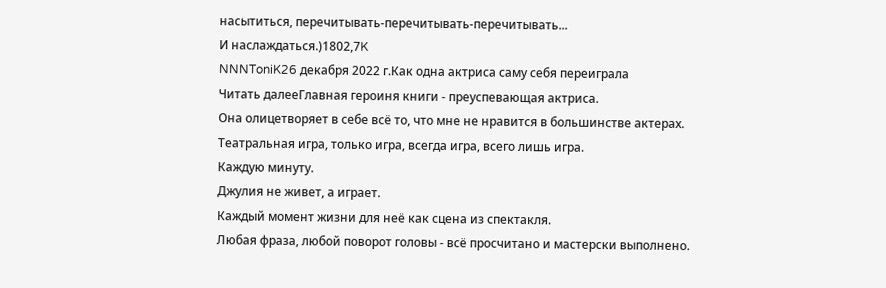насытиться, перечитывать-перечитывать-перечитывать...
И наслаждаться.)1802,7K
NNNToniK26 декабря 2022 г.Как одна актриса саму себя переиграла
Читать далееГлавная героиня книги - преуспевающая актриса.
Она олицетворяет в себе всё то, что мне не нравится в большинстве актерах.
Театральная игра, только игра, всегда игра, всего лишь игра.
Каждую минуту.
Джулия не живет, а играет.
Каждый момент жизни для неё как сцена из спектакля.
Любая фраза, любой поворот головы - всё просчитано и мастерски выполнено.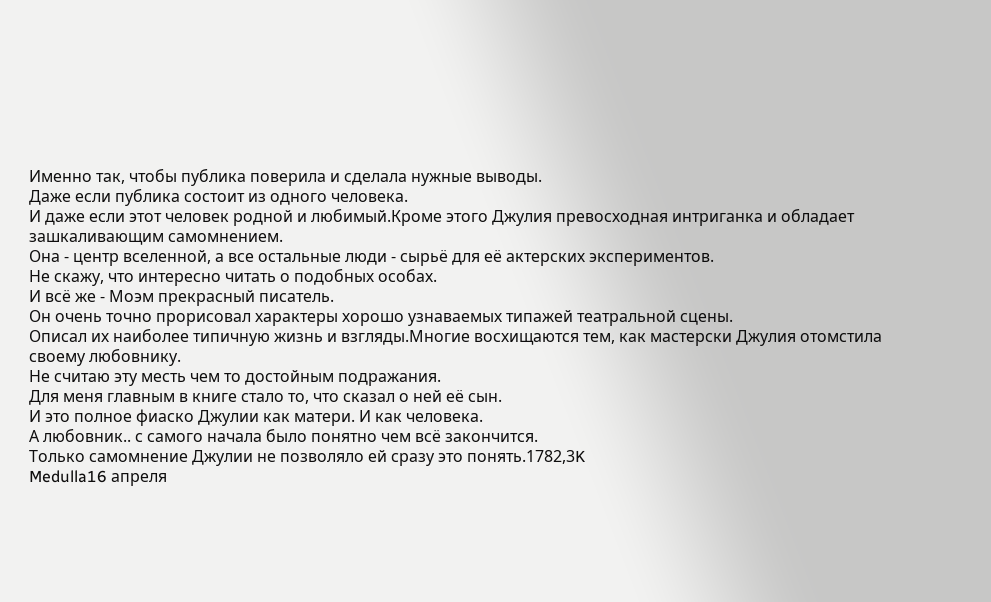Именно так, чтобы публика поверила и сделала нужные выводы.
Даже если публика состоит из одного человека.
И даже если этот человек родной и любимый.Кроме этого Джулия превосходная интриганка и обладает зашкаливающим самомнением.
Она - центр вселенной, а все остальные люди - сырьё для её актерских экспериментов.
Не скажу, что интересно читать о подобных особах.
И всё же - Моэм прекрасный писатель.
Он очень точно прорисовал характеры хорошо узнаваемых типажей театральной сцены.
Описал их наиболее типичную жизнь и взгляды.Многие восхищаются тем, как мастерски Джулия отомстила своему любовнику.
Не считаю эту месть чем то достойным подражания.
Для меня главным в книге стало то, что сказал о ней её сын.
И это полное фиаско Джулии как матери. И как человека.
А любовник.. с самого начала было понятно чем всё закончится.
Только самомнение Джулии не позволяло ей сразу это понять.1782,3K
Medulla16 апреля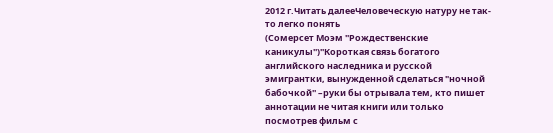2012 г.Читать далееЧеловеческую натуру не так-то легко понять
(Сомерсет Моэм ''Рождественские каникулы'')''Короткая связь богатого английского наследника и русской эмигрантки, вынужденной сделаться "ночной бабочкой'' –руки бы отрывала тем, кто пишет аннотации не читая книги или только посмотрев фильм с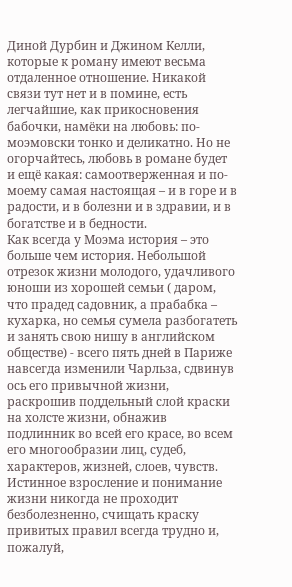Диной Дурбин и Джином Келли, которые к роману имеют весьма отдаленное отношение. Никакой связи тут нет и в помине, есть легчайшие, как прикосновения бабочки, намёки на любовь: по-моэмовски тонко и деликатно. Но не огорчайтесь, любовь в романе будет и ещё какая: самоотверженная и по-моему самая настоящая – и в горе и в радости, и в болезни и в здравии, и в богатстве и в бедности.
Как всегда у Моэма история – это больше чем история. Небольшой отрезок жизни молодого, удачливого юноши из хорошей семьи ( даром, что прадед садовник, а прабабка – кухарка, но семья сумела разбогатеть и занять свою нишу в английском обществе) - всего пять дней в Париже навсегда изменили Чарльза, сдвинув ось его привычной жизни, раскрошив поддельный слой краски на холсте жизни, обнажив подлинник во всей его красе, во всем его многообразии лиц, судеб, характеров, жизней, слоев, чувств. Истинное взросление и понимание жизни никогда не проходит безболезненно, счищать краску привитых правил всегда трудно и, пожалуй,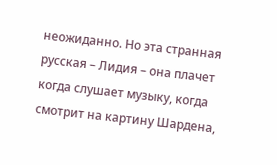неожиданно. Но эта странная русская – Лидия – она плачет когда слушает музыку, когда смотрит на картину Шардена,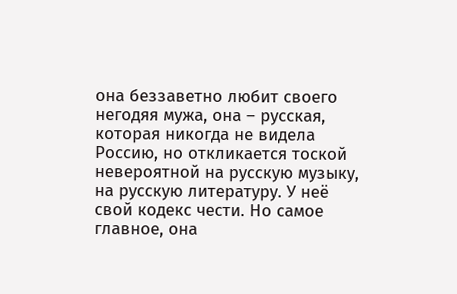она беззаветно любит своего негодяя мужа, она – русская, которая никогда не видела Россию, но откликается тоской невероятной на русскую музыку, на русскую литературу. У неё свой кодекс чести. Но самое главное, она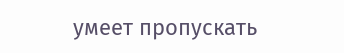умеет пропускать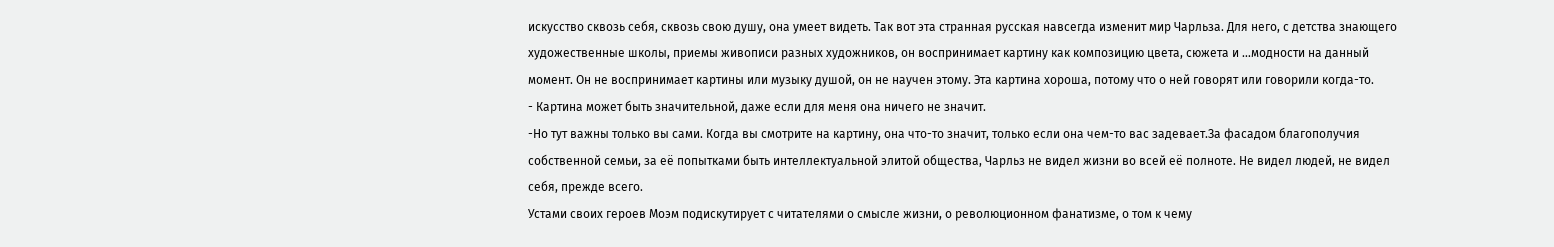искусство сквозь себя, сквозь свою душу, она умеет видеть. Так вот эта странная русская навсегда изменит мир Чарльза. Для него, с детства знающего художественные школы, приемы живописи разных художников, он воспринимает картину как композицию цвета, сюжета и …модности на данный момент. Он не воспринимает картины или музыку душой, он не научен этому. Эта картина хороша, потому что о ней говорят или говорили когда-то.
- Картина может быть значительной, даже если для меня она ничего не значит.
-Но тут важны только вы сами. Когда вы смотрите на картину, она что-то значит, только если она чем-то вас задевает.За фасадом благополучия собственной семьи, за её попытками быть интеллектуальной элитой общества, Чарльз не видел жизни во всей её полноте. Не видел людей, не видел себя, прежде всего.
Устами своих героев Моэм подискутирует с читателями о смысле жизни, о революционном фанатизме, о том к чему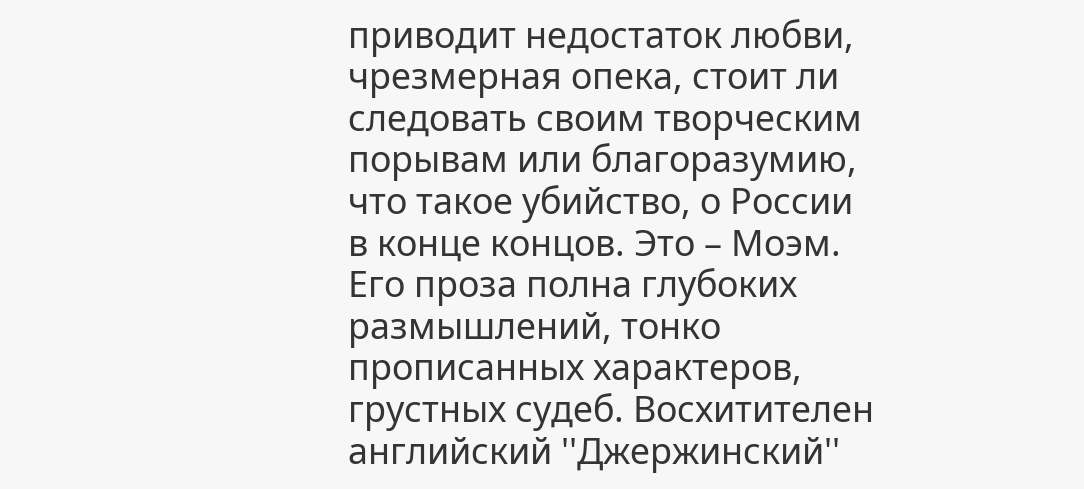приводит недостаток любви, чрезмерная опека, стоит ли следовать своим творческим порывам или благоразумию, что такое убийство, о России в конце концов. Это – Моэм. Его проза полна глубоких размышлений, тонко прописанных характеров, грустных судеб. Восхитителен английский ''Джержинский''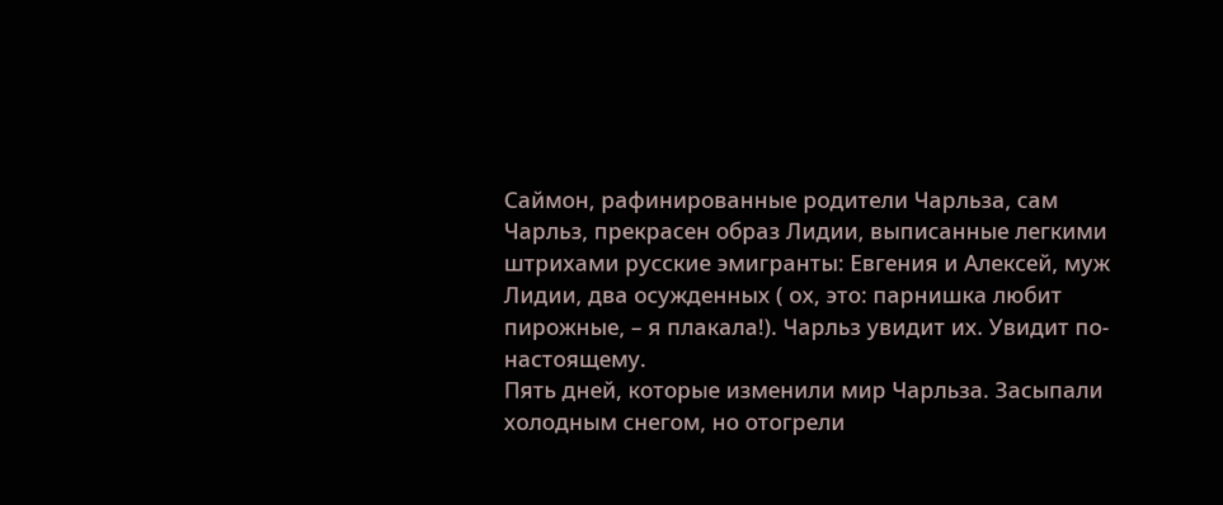Саймон, рафинированные родители Чарльза, сам Чарльз, прекрасен образ Лидии, выписанные легкими штрихами русские эмигранты: Евгения и Алексей, муж Лидии, два осужденных ( ох, это: парнишка любит пирожные, – я плакала!). Чарльз увидит их. Увидит по-настоящему.
Пять дней, которые изменили мир Чарльза. Засыпали холодным снегом, но отогрели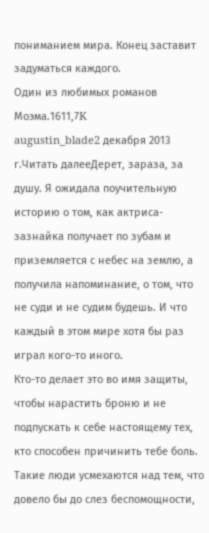пониманием мира. Конец заставит задуматься каждого.
Один из любимых романов Моэма.1611,7K
augustin_blade2 декабря 2013 г.Читать далееДерет, зараза, за душу. Я ожидала поучительную историю о том, как актриса-зазнайка получает по зубам и приземляется с небес на землю, а получила напоминание, о том, что не суди и не судим будешь. И что каждый в этом мире хотя бы раз играл кого-то иного.
Кто-то делает это во имя защиты, чтобы нарастить броню и не подпускать к себе настоящему тех, кто способен причинить тебе боль. Такие люди усмехаются над тем, что довело бы до слез беспомощности,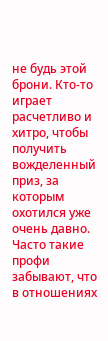не будь этой брони. Кто-то играет расчетливо и хитро, чтобы получить вожделенный приз, за которым охотился уже очень давно. Часто такие профи забывают, что в отношениях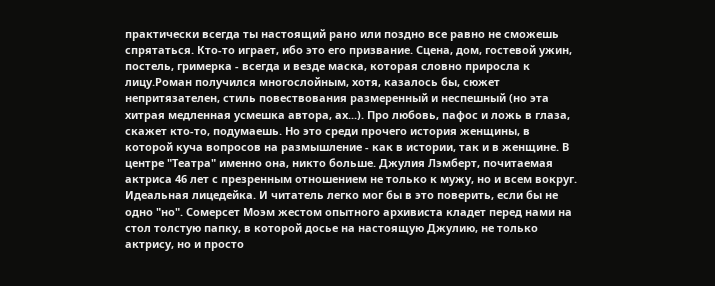практически всегда ты настоящий рано или поздно все равно не сможешь спрятаться. Кто-то играет, ибо это его призвание. Сцена, дом, гостевой ужин, постель, гримерка - всегда и везде маска, которая словно приросла к лицу.Роман получился многослойным, хотя, казалось бы, сюжет непритязателен, стиль повествования размеренный и неспешный (но эта хитрая медленная усмешка автора, ах...). Про любовь, пафос и ложь в глаза, скажет кто-то, подумаешь. Но это среди прочего история женщины, в которой куча вопросов на размышление - как в истории, так и в женщине. В центре "Театра" именно она, никто больше. Джулия Лэмберт, почитаемая актриса 46 лет с презренным отношением не только к мужу, но и всем вокруг. Идеальная лицедейка. И читатель легко мог бы в это поверить, если бы не одно "но". Сомерсет Моэм жестом опытного архивиста кладет перед нами на стол толстую папку, в которой досье на настоящую Джулию, не только актрису, но и просто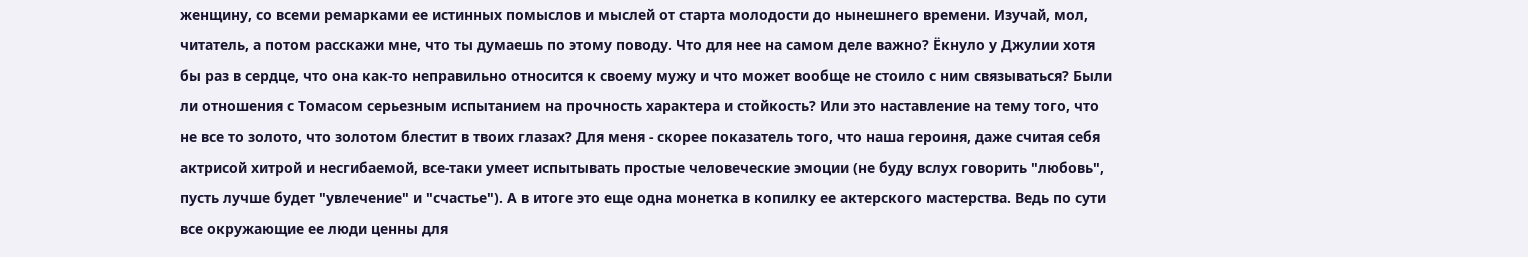женщину, со всеми ремарками ее истинных помыслов и мыслей от старта молодости до нынешнего времени. Изучай, мол, читатель, а потом расскажи мне, что ты думаешь по этому поводу. Что для нее на самом деле важно? Ёкнуло у Джулии хотя бы раз в сердце, что она как-то неправильно относится к своему мужу и что может вообще не стоило с ним связываться? Были ли отношения с Томасом серьезным испытанием на прочность характера и стойкость? Или это наставление на тему того, что не все то золото, что золотом блестит в твоих глазах? Для меня - скорее показатель того, что наша героиня, даже считая себя актрисой хитрой и несгибаемой, все-таки умеет испытывать простые человеческие эмоции (не буду вслух говорить "любовь", пусть лучше будет "увлечение" и "счастье"). А в итоге это еще одна монетка в копилку ее актерского мастерства. Ведь по сути все окружающие ее люди ценны для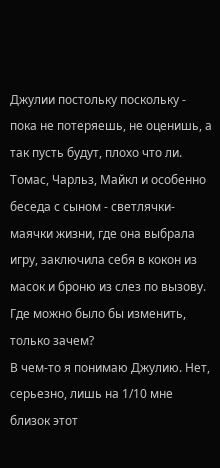Джулии постольку поскольку - пока не потеряешь, не оценишь, а так пусть будут, плохо что ли. Томас, Чарльз, Майкл и особенно беседа с сыном - светлячки-маячки жизни, где она выбрала игру, заключила себя в кокон из масок и броню из слез по вызову. Где можно было бы изменить, только зачем?
В чем-то я понимаю Джулию. Нет, серьезно, лишь на 1/10 мне близок этот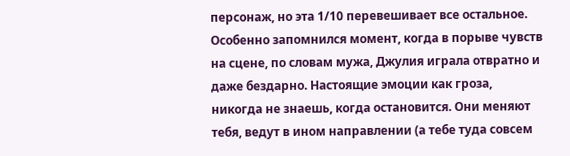персонаж, но эта 1/10 перевешивает все остальное. Особенно запомнился момент, когда в порыве чувств на сцене, по словам мужа, Джулия играла отвратно и даже бездарно. Настоящие эмоции как гроза, никогда не знаешь, когда остановится. Они меняют тебя, ведут в ином направлении (а тебе туда совсем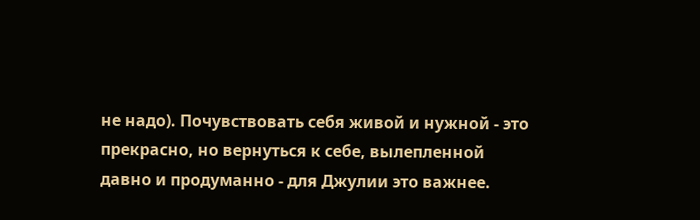не надо). Почувствовать себя живой и нужной - это прекрасно, но вернуться к себе, вылепленной давно и продуманно - для Джулии это важнее.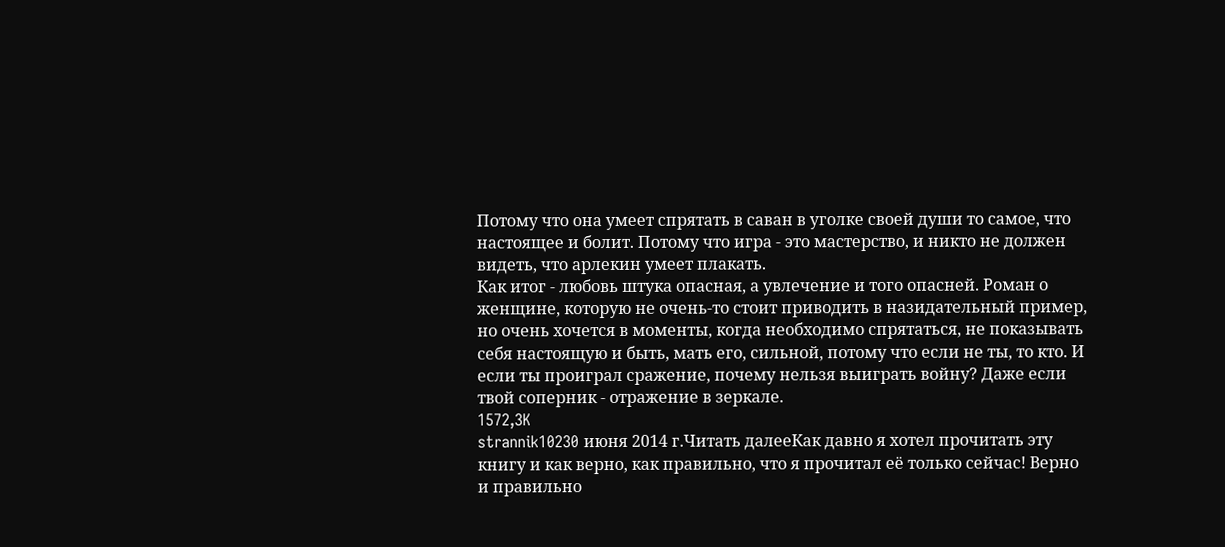Потому что она умеет спрятать в саван в уголке своей души то самое, что настоящее и болит. Потому что игра - это мастерство, и никто не должен видеть, что арлекин умеет плакать.
Как итог - любовь штука опасная, а увлечение и того опасней. Роман о женщине, которую не очень-то стоит приводить в назидательный пример, но очень хочется в моменты, когда необходимо спрятаться, не показывать себя настоящую и быть, мать его, сильной, потому что если не ты, то кто. И если ты проиграл сражение, почему нельзя выиграть войну? Даже если твой соперник - отражение в зеркале.
1572,3K
strannik10230 июня 2014 г.Читать далееКак давно я хотел прочитать эту книгу и как верно, как правильно, что я прочитал её только сейчас! Верно и правильно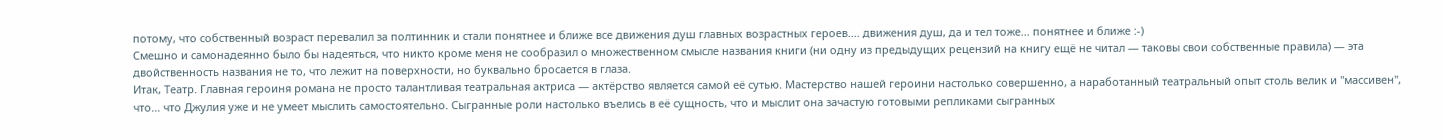потому, что собственный возраст перевалил за полтинник и стали понятнее и ближе все движения душ главных возрастных героев.... движения душ, да и тел тоже... понятнее и ближе :-)
Смешно и самонадеянно было бы надеяться, что никто кроме меня не сообразил о множественном смысле названия книги (ни одну из предыдущих рецензий на книгу ещё не читал — таковы свои собственные правила) — эта двойственность названия не то, что лежит на поверхности, но буквально бросается в глаза.
Итак, Театр. Главная героиня романа не просто талантливая театральная актриса — актёрство является самой её сутью. Мастерство нашей героини настолько совершенно, а наработанный театральный опыт столь велик и "массивен", что... что Джулия уже и не умеет мыслить самостоятельно. Сыгранные роли настолько въелись в её сущность, что и мыслит она зачастую готовыми репликами сыгранных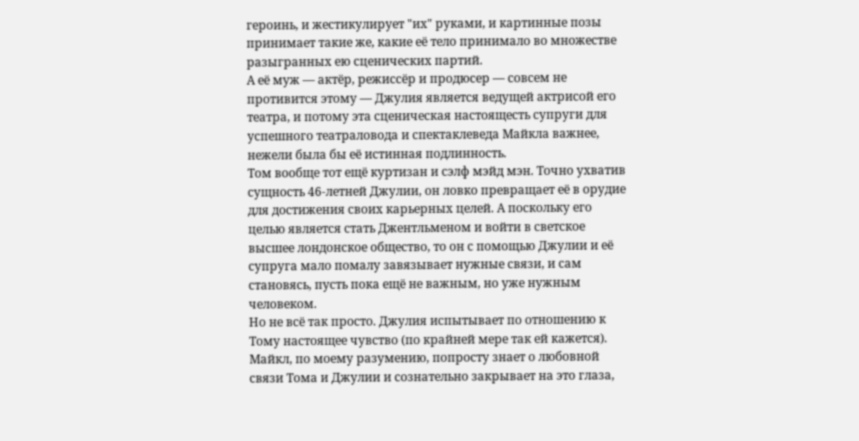героинь, и жестикулирует "их" руками, и картинные позы принимает такие же, какие её тело принимало во множестве разыгранных ею сценических партий.
А её муж — актёр, режиссёр и продюсер — совсем не противится этому — Джулия является ведущей актрисой его театра, и потому эта сценическая настоящесть супруги для успешного театраловода и спектаклеведа Майкла важнее, нежели была бы её истинная подлинность.
Том вообще тот ещё куртизан и сэлф мэйд мэн. Точно ухватив сущность 46-летней Джулии, он ловко превращает её в орудие для достижения своих карьерных целей. А поскольку его целью является стать Джентльменом и войти в светское высшее лондонское общество, то он с помощью Джулии и её супруга мало помалу завязывает нужные связи, и сам становясь, пусть пока ещё не важным, но уже нужным человеком.
Но не всё так просто. Джулия испытывает по отношению к Тому настоящее чувство (по крайней мере так ей кажется). Майкл, по моему разумению, попросту знает о любовной связи Тома и Джулии и сознательно закрывает на это глаза,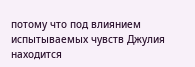потому что под влиянием испытываемых чувств Джулия находится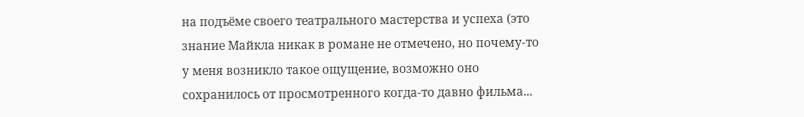на подъёме своего театрального мастерства и успеха (это знание Майкла никак в романе не отмечено, но почему-то у меня возникло такое ощущение, возможно оно сохранилось от просмотренного когда-то давно фильма...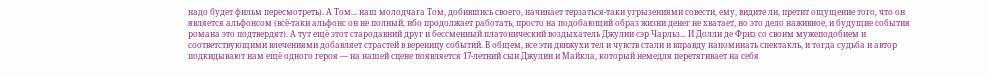надо будет фильм пересмотреть). А Том... наш молодчага Том, добившись своего, начинает терзаться-таки угрызениями совести, ему, видите ли, претит ощущение того, что он является альфонсом (всё-таки альфонс он не полный, ибо продолжает работать, просто на подобающий образ жизни денег не хватает, но это дело наживное, и будущие события романа это подтвердят). А тут ещё этот стародавний друг и бессменный платонический воздыхатель Джулии сэр Чарльз... И Долли де Фриз со своим мужеподобием и соответствующими влечениями добавляет страстей в вереницу событий. В общем, все эти движухи тел и чувств стали и вправду напоминать спектакль, и тогда судьба и автор подкидывают нам ещё одного героя — на нашей сцене появляется 17-летний сын Джулии и Майкла, который немедля перетягивает на себя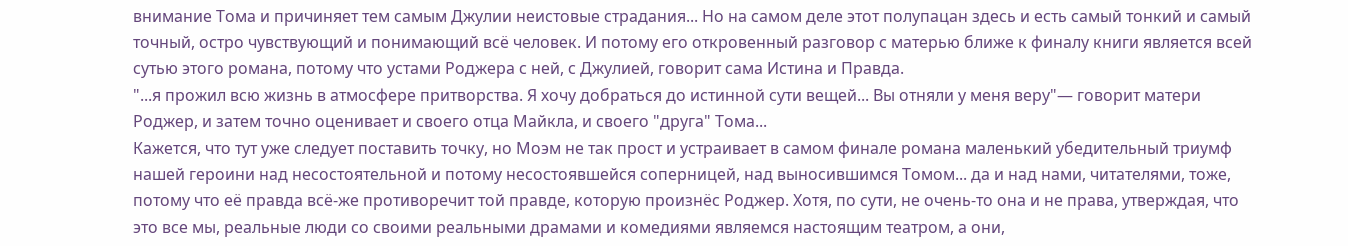внимание Тома и причиняет тем самым Джулии неистовые страдания... Но на самом деле этот полупацан здесь и есть самый тонкий и самый точный, остро чувствующий и понимающий всё человек. И потому его откровенный разговор с матерью ближе к финалу книги является всей сутью этого романа, потому что устами Роджера с ней, с Джулией, говорит сама Истина и Правда.
"...я прожил всю жизнь в атмосфере притворства. Я хочу добраться до истинной сути вещей... Вы отняли у меня веру"— говорит матери Роджер, и затем точно оценивает и своего отца Майкла, и своего "друга" Тома...
Кажется, что тут уже следует поставить точку, но Моэм не так прост и устраивает в самом финале романа маленький убедительный триумф нашей героини над несостоятельной и потому несостоявшейся соперницей, над выносившимся Томом... да и над нами, читателями, тоже, потому что её правда всё-же противоречит той правде, которую произнёс Роджер. Хотя, по сути, не очень-то она и не права, утверждая, что это все мы, реальные люди со своими реальными драмами и комедиями являемся настоящим театром, а они,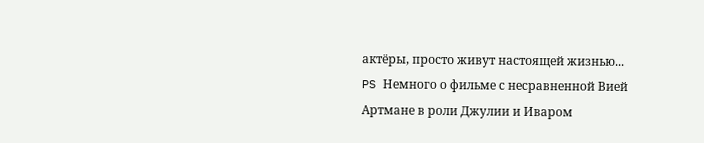актёры, просто живут настоящей жизнью...
PS Немного о фильме с несравненной Вией Артмане в роли Джулии и Иваром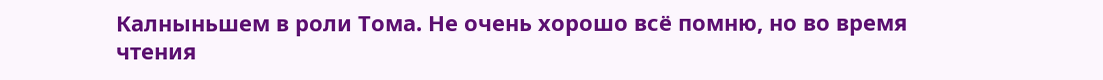Калныньшем в роли Тома. Не очень хорошо всё помню, но во время чтения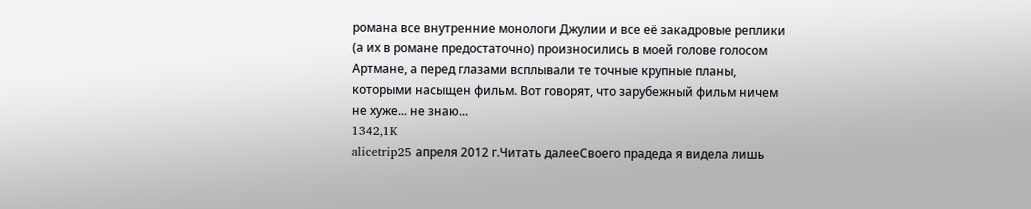романа все внутренние монологи Джулии и все её закадровые реплики (а их в романе предостаточно) произносились в моей голове голосом Артмане, а перед глазами всплывали те точные крупные планы, которыми насыщен фильм. Вот говорят, что зарубежный фильм ничем не хуже... не знаю...
1342,1K
alicetrip25 апреля 2012 г.Читать далееСвоего прадеда я видела лишь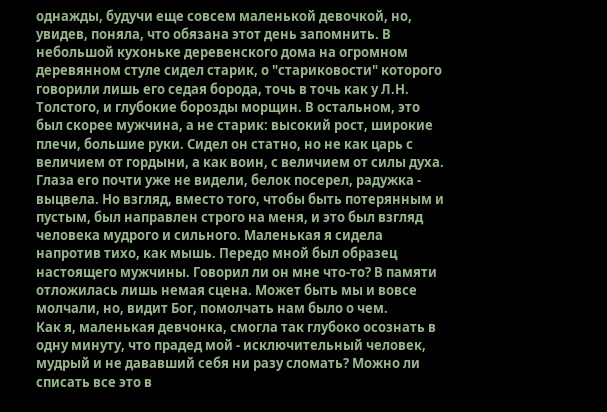однажды, будучи еще совсем маленькой девочкой, но, увидев, поняла, что обязана этот день запомнить. В небольшой кухоньке деревенского дома на огромном деревянном стуле сидел старик, о "стариковости" которого говорили лишь его седая борода, точь в точь как у Л.Н. Толстого, и глубокие борозды морщин. В остальном, это был скорее мужчина, а не старик: высокий рост, широкие плечи, большие руки. Сидел он статно, но не как царь с величием от гордыни, а как воин, с величием от силы духа. Глаза его почти уже не видели, белок посерел, радужка - выцвела. Но взгляд, вместо того, чтобы быть потерянным и пустым, был направлен строго на меня, и это был взгляд человека мудрого и сильного. Маленькая я сидела напротив тихо, как мышь. Передо мной был образец настоящего мужчины. Говорил ли он мне что-то? В памяти отложилась лишь немая сцена. Может быть мы и вовсе молчали, но, видит Бог, помолчать нам было о чем.
Как я, маленькая девчонка, смогла так глубоко осознать в одну минуту, что прадед мой - исключительный человек, мудрый и не дававший себя ни разу сломать? Можно ли списать все это в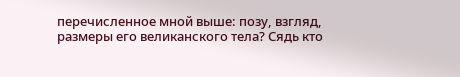перечисленное мной выше: позу, взгляд, размеры его великанского тела? Сядь кто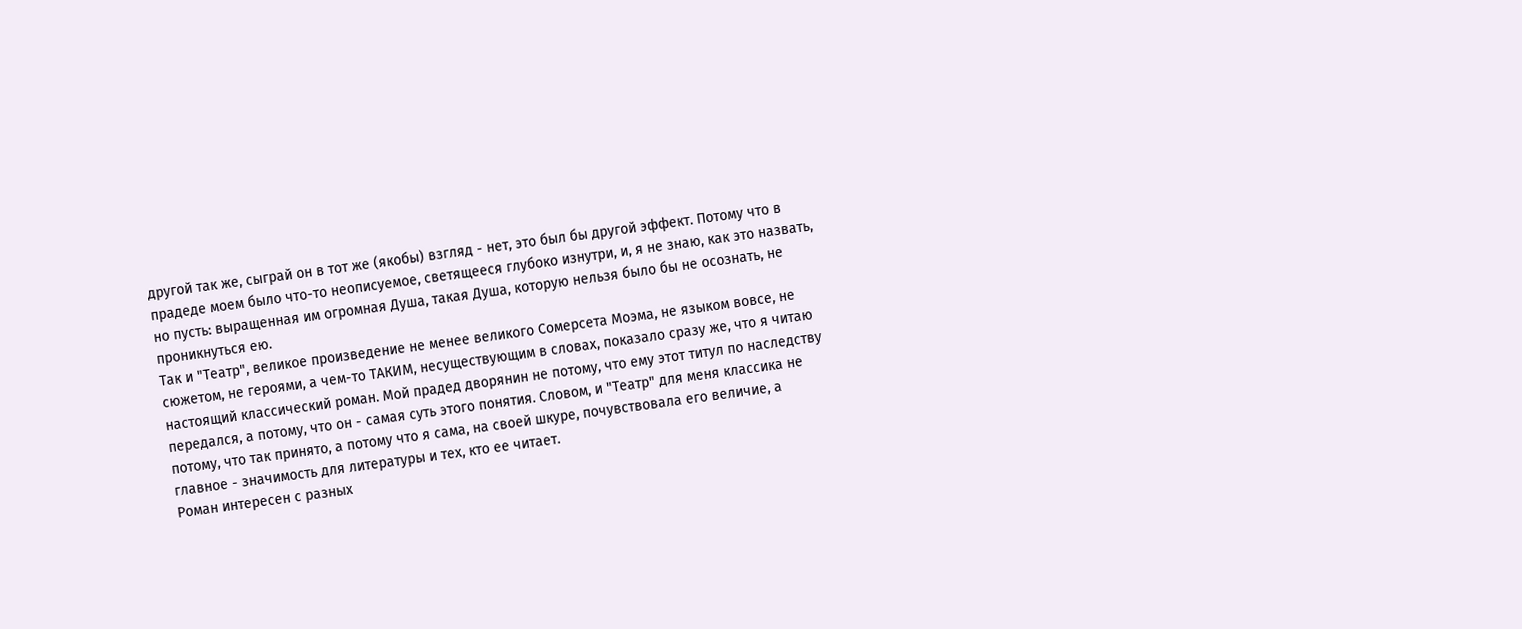другой так же, сыграй он в тот же (якобы) взгляд - нет, это был бы другой эффект. Потому что в прадеде моем было что-то неописуемое, светящееся глубоко изнутри, и, я не знаю, как это назвать, но пусть: выращенная им огромная Душа, такая Душа, которую нельзя было бы не осознать, не проникнуться ею.
Так и "Театр", великое произведение не менее великого Сомерсета Моэма, не языком вовсе, не сюжетом, не героями, а чем-то ТАКИМ, несуществующим в словах, показало сразу же, что я читаю настоящий классический роман. Мой прадед дворянин не потому, что ему этот титул по наследству передался, а потому, что он - самая суть этого понятия. Словом, и "Театр" для меня классика не потому, что так принято, а потому что я сама, на своей шкуре, почувствовала его величие, а главное - значимость для литературы и тех, кто ее читает.
Роман интересен с разных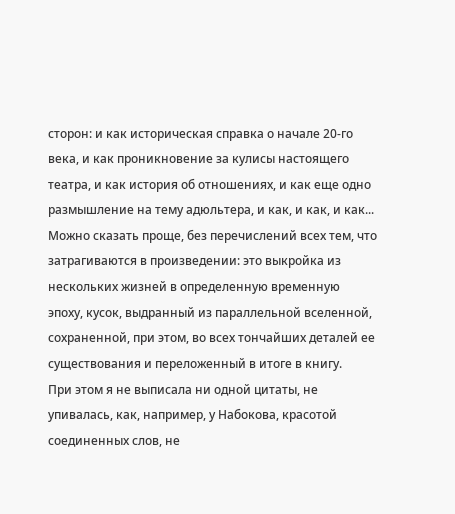сторон: и как историческая справка о начале 20-го века, и как проникновение за кулисы настоящего театра, и как история об отношениях, и как еще одно размышление на тему адюльтера, и как, и как, и как... Можно сказать проще, без перечислений всех тем, что затрагиваются в произведении: это выкройка из нескольких жизней в определенную временную эпоху, кусок, выдранный из параллельной вселенной, сохраненной, при этом, во всех тончайших деталей ее существования и переложенный в итоге в книгу.
При этом я не выписала ни одной цитаты, не упивалась, как, например, у Набокова, красотой соединенных слов, не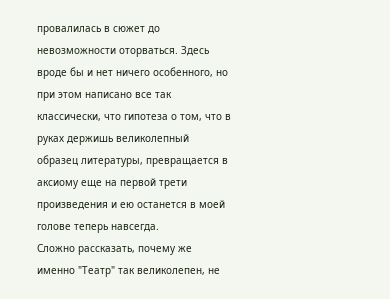провалилась в сюжет до невозможности оторваться. Здесь вроде бы и нет ничего особенного, но при этом написано все так классически, что гипотеза о том, что в руках держишь великолепный образец литературы, превращается в аксиому еще на первой трети произведения и ею останется в моей голове теперь навсегда.
Сложно рассказать, почему же именно "Театр" так великолепен, не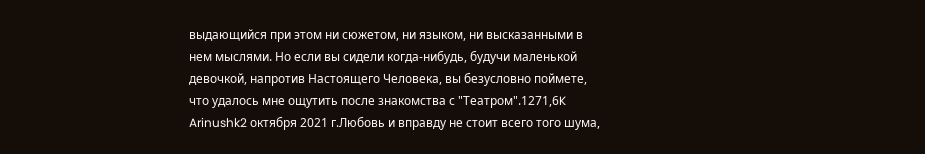выдающийся при этом ни сюжетом, ни языком, ни высказанными в нем мыслями. Но если вы сидели когда-нибудь, будучи маленькой девочкой, напротив Настоящего Человека, вы безусловно поймете, что удалось мне ощутить после знакомства с "Театром".1271,6K
Arinushk2 октября 2021 г.Любовь и вправду не стоит всего того шума,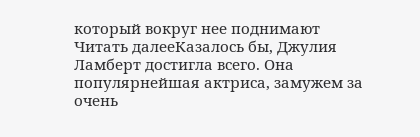который вокруг нее поднимают
Читать далееКазалось бы, Джулия Ламберт достигла всего. Она популярнейшая актриса, замужем за очень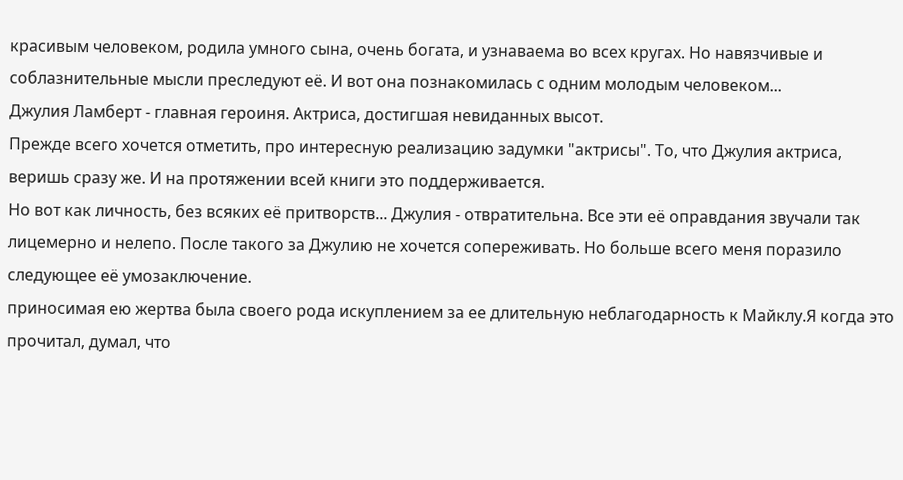красивым человеком, родила умного сына, очень богата, и узнаваема во всех кругах. Но навязчивые и соблазнительные мысли преследуют её. И вот она познакомилась с одним молодым человеком...
Джулия Ламберт - главная героиня. Актриса, достигшая невиданных высот.
Прежде всего хочется отметить, про интересную реализацию задумки "актрисы". То, что Джулия актриса, веришь сразу же. И на протяжении всей книги это поддерживается.
Но вот как личность, без всяких её притворств... Джулия - отвратительна. Все эти её оправдания звучали так лицемерно и нелепо. После такого за Джулию не хочется сопереживать. Но больше всего меня поразило следующее её умозаключение.
приносимая ею жертва была своего рода искуплением за ее длительную неблагодарность к Майклу.Я когда это прочитал, думал, что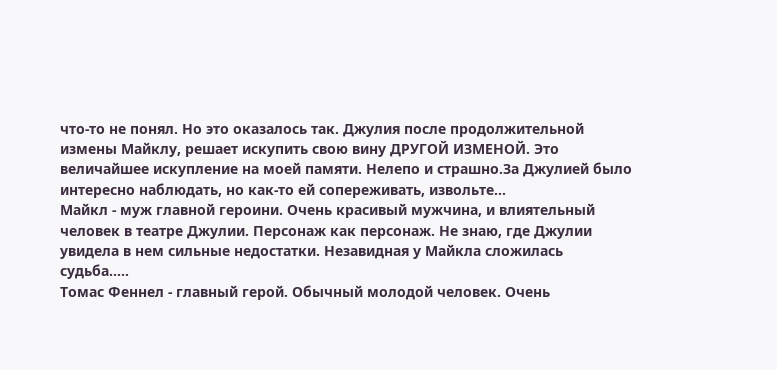что-то не понял. Но это оказалось так. Джулия после продолжительной измены Майклу, решает искупить свою вину ДРУГОЙ ИЗМЕНОЙ. Это величайшее искупление на моей памяти. Нелепо и страшно.За Джулией было интересно наблюдать, но как-то ей сопереживать, извольте...
Майкл - муж главной героини. Очень красивый мужчина, и влиятельный человек в театре Джулии. Персонаж как персонаж. Не знаю, где Джулии увидела в нем сильные недостатки. Незавидная у Майкла сложилась судьба.....
Томас Феннел - главный герой. Обычный молодой человек. Очень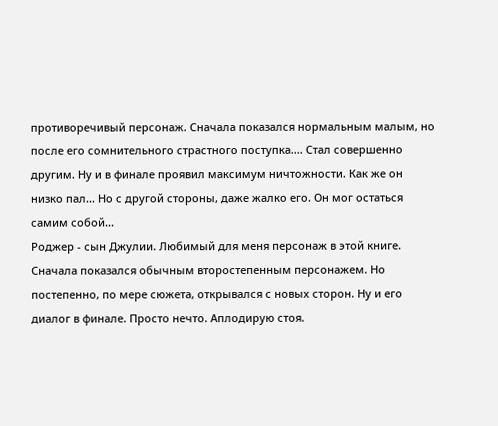противоречивый персонаж. Сначала показался нормальным малым, но после его сомнительного страстного поступка.... Стал совершенно другим. Ну и в финале проявил максимум ничтожности. Как же он низко пал... Но с другой стороны, даже жалко его. Он мог остаться самим собой...
Роджер - сын Джулии. Любимый для меня персонаж в этой книге. Сначала показался обычным второстепенным персонажем. Но постепенно, по мере сюжета, открывался с новых сторон. Ну и его диалог в финале. Просто нечто. Аплодирую стоя.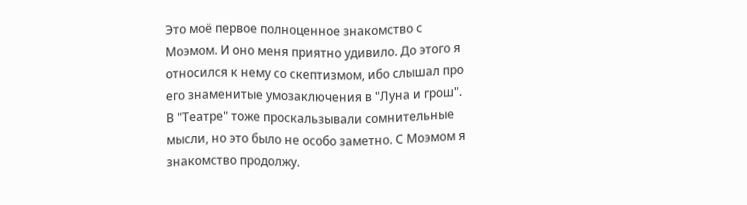Это моё первое полноценное знакомство с Моэмом. И оно меня приятно удивило. До этого я относился к нему со скептизмом, ибо слышал про его знаменитые умозаключения в "Луна и грош". В "Театре" тоже проскальзывали сомнительные мысли, но это было не особо заметно. С Моэмом я знакомство продолжу.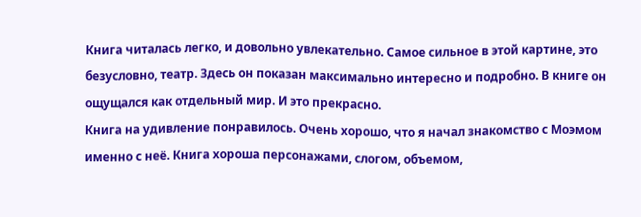Книга читалась легко, и довольно увлекательно. Самое сильное в этой картине, это безусловно, театр. Здесь он показан максимально интересно и подробно. В книге он ощущался как отдельный мир. И это прекрасно.
Книга на удивление понравилось. Очень хорошо, что я начал знакомство с Моэмом именно с неё. Книга хороша персонажами, слогом, объемом,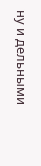ну и дельными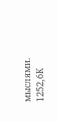мыслями.
1252,6K